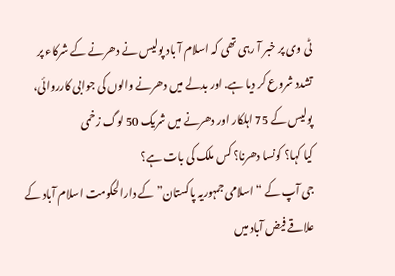ٹی وی پر خبر آ رہی تھی کہ اسلام آ باد پولیس نے دھرنے کے شرکاء پر تشدد شروع کر دیا ہے. اور بدلے میں دھرنے والوں کی جوابی کارروائی، پولیس کے 75 اہلکار اور دھرنے میں شریک 50 لوگ زخمی
کیا کہا؟ کونسا دھرنا؟ کس ملک کی بات ہے؟
جی آپ کے “اسلامی جمہوریہ پاکستان” کے دارالحکومت اسلام آباد کے علاقے فیض آباد میں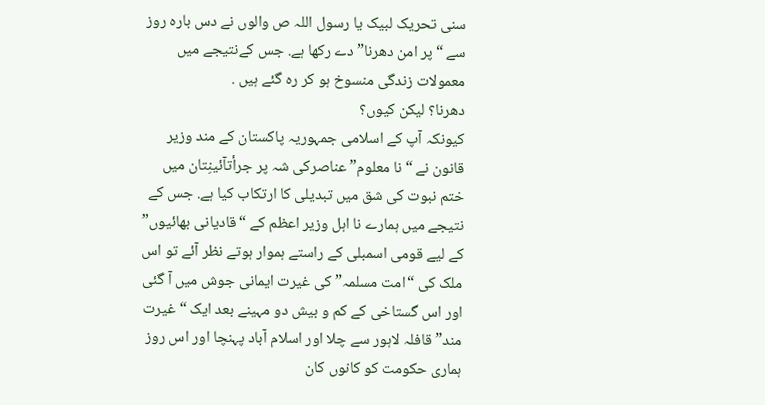سنی تحریک لبیک یا رسول اللہ ص والوں نے دس بارہ روز سے “پر امن دھرنا” دے رکھا ہے. جس کےنتیجے میں معمولات زندگی منسوخ ہو کر رہ گئے ہیں .
دھرنا؟ لیکن کیوں؟
کیونکہ آپ کے اسلامی جمہوریہ پاکستان کے مند وزیر قانون نے “نا معلوم” عناصرکی شہ پر جرأتآئینِتان میں ختم نبوت کی شق میں تبدیلی کا ارتکاب کیا ہے. جس کے نتیجے میں ہمارے نا اہل وزیر اعظم کے “قادیانی بھائیوں” کے لیے قومی اسمبلی کے راستے ہموار ہوتے نظر آئے تو اس ملک کی “امت مسلمہ” کی غیرت ایمانی جوش میں آ گئی اور اس گستاخی کے کم و بیش دو مہینے بعد ایک “غیرت مند” قافلہ لاہور سے چلا اور اسلام آباد پہنچا اور اس روز ہماری حکومت کو کانوں کان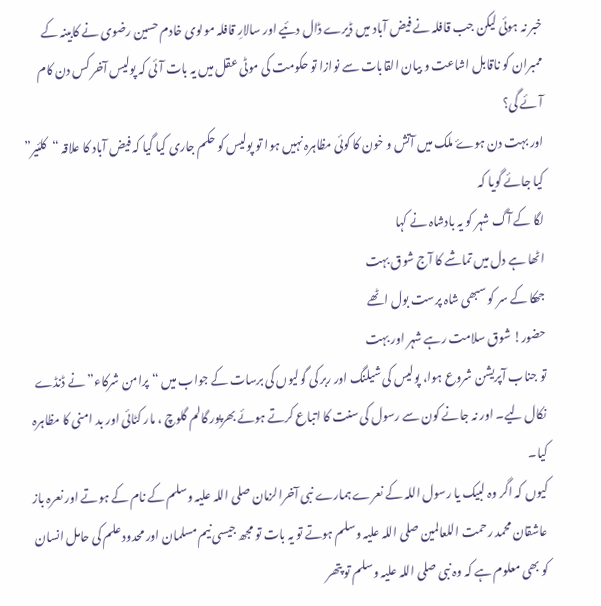خبر نہ ہوئی لیکن جب قافلہ نے فیض آباد میں ڈیرے ڈال دئیے اور سالارِ قافلہ مولوی خادم حسین رضوی نے کابینہ کے ممبران کو ناقابل اشاعت و بیان القابات سے نوازا تو حکومت کی موٹی عقل میں یہ بات آئی کہ پولیس آخر کس دن کام آئے گی؟
اور بہت دن ہوۓ ملک میں آتش و خون کا کوئی مظاہرہ نہیں ہوا تو پولیس کو حکم جاری کیا گیا کہ فیض آباد کا علاقہ “کلئیر” کیا جائے گویا کہ
لگا کے آگ شہر کو یہ بادشاہ نے کہا
اٹھا ہے دل میں تماشے کا آج شوق بہت
جھکا کے سر کو سبھی شاہ پرست بول اٹھے
حضور! شوق سلامت رہے شہر اور بہت
تو جناب آپریشن شروع ہوا، پولیس کی شیلنگ اور ربر کی گولیوں کی برسات کے جواب میں “پرامن شرکاء” نے ڈنڈے نکال لیے۔ اور نہ جانے کون سے رسول کی سنت کا اتباع کرتے ہوئے بھرپور گالم گلوچ ، مار کٹائی اور بد امنی کا مظاہرہ کیا۔
کیوں کہ اگر وہ لبیک یا رسول اللہ کے نعرے ہمارے نبی آخرالزمان صلی اللہ علیہ وسلم کے نام کے ہوتے اور نعرہ باز عاشقان محمد رحمت اللعالمین صلی اللہ علیہ وسلم ہوتے تو یہ بات تو مجھ جیسی نیم مسلمان اور محدود علم کی حامل انسان
کو بھی معلوم ہے کہ وہ نبی صلی اللہ علیہ وسلم تو پتھر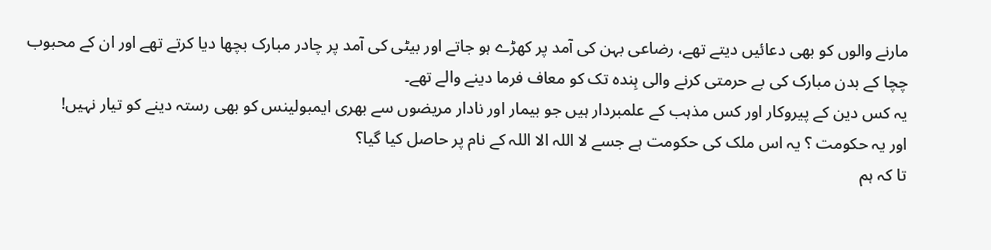مارنے والوں کو بھی دعائیں دیتے تھے، رضاعی بہن کی آمد پر کھڑے ہو جاتے اور بیٹی کی آمد پر چادر مبارک بچھا دیا کرتے تھے اور ان کے محبوب چچا کے بدن مبارک کی بے حرمتی کرنے والی ہِندہ تک کو معاف فرما دینے والے تھے۔
یہ کس دین کے پیروکار اور کس مذہب کے علمبردار ہیں جو بیمار اور نادار مریضوں سے بھری ایمبولینس کو بھی رستہ دینے کو تیار نہیں!
اور یہ حکومت ؟ یہ اس ملک کی حکومت ہے جسے لا اللہ الا اللہ کے نام پر حاصل کیا گیا؟
تا کہ ہم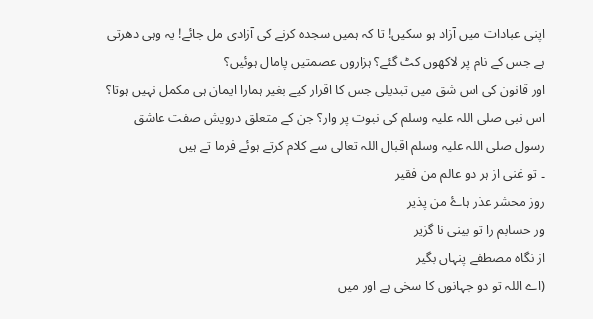اپنی عبادات میں آزاد ہو سکیں! تا کہ ہمیں سجدہ کرنے کی آزادی مل جائے! یہ وہی دھرتی ہے جس کے نام پر لاکھوں کٹ گئے؟ ہزاروں عصمتیں پامال ہوئیں؟
اور قانون کی اس شق میں تبدیلی جس کا اقرار کیے بغیر ہمارا ایمان ہی مکمل نہیں ہوتا؟ اس نبی صلی اللہ علیہ وسلم کی نبوت پر وار؟ جن کے متعلق درویش صفت عاشق رسول صلی اللہ علیہ وسلم اقبال اللہ تعالی سے کلام کرتے ہوئے فرما تے ہیں
۔ تو غنی از ہر دو عالم من فقیر
روز محشر عذر ہاۓ من پذیر
ور حسابم را تو بینی نا گزیر
از نگاہ مصطفے پنہاں بگیر
(اے اللہ تو دو جہانوں کا سخی ہے اور میں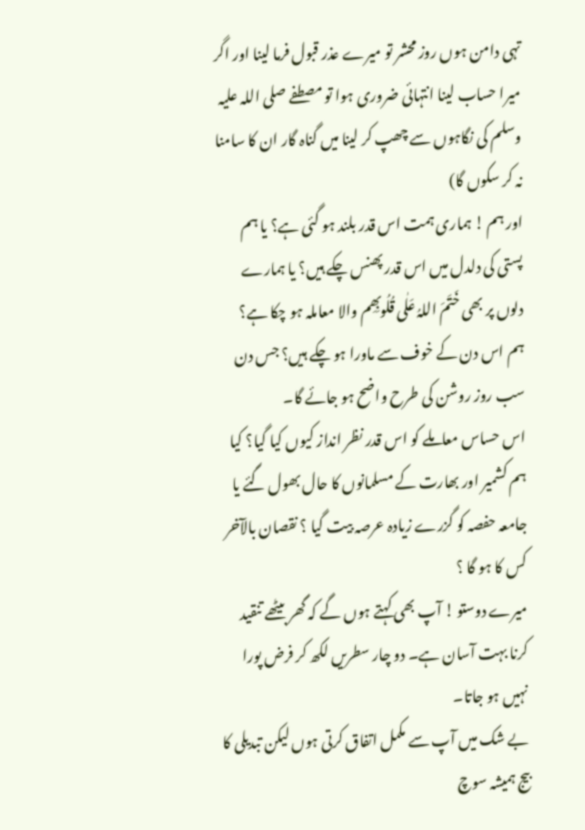تہی دامن ہوں روز محشر تو میرے عذر قبول فرما لینا اور اگر میرا حساب لینا انتہائی ضروری ہوا تو مصطفے صلی اللہ علیہ وسلم کی نگاہوں سے چھپ کر لینا میں گناہ گار ان کا سامنا نہ کر سکوں گا)
اور ہم ! ہماری ہمت اس قدر بلند ہو گئی ہے؟ یا ہم پستی کی دلدل میں اس قدر پھنس چکے ہیں؟ یا ہمارے دلوں پر بھی خَتَمَ اللہُ عَلٰی قُلُوبِھِم والا معاملہ ہو چکا ہے؟
ہم اس دن کے خوف سے ماورا ہو چکے ہیں؟ جس دن سب روز روشن کی طرح واضح ہو جائے گا۔
اس حساس معاملے کو اس قدر نظر انداز کیوں کیا گیا؟ کیا ہم کشمیر اور بھارت کے مسلمانوں کا حال بھول گئے یا جامعہ حفصہ کو گزرے زیادہ عرصہ بیت گیا ؟ نقصان بالآخر کس کا ہو گا ؟
میرے دوستو ! آپ بھی کہتے ہوں گے کہ گھر بیٹھے تنقید کرنا بہت آسان ہے۔ دو چار سطریں لکھ کر فرض پورا نہیں ہو جاتا۔
بے شک میں آپ سے مکمل اتفاق کرتی ہوں لیکن تبدیلی کا بیج ہمیشہ سوچ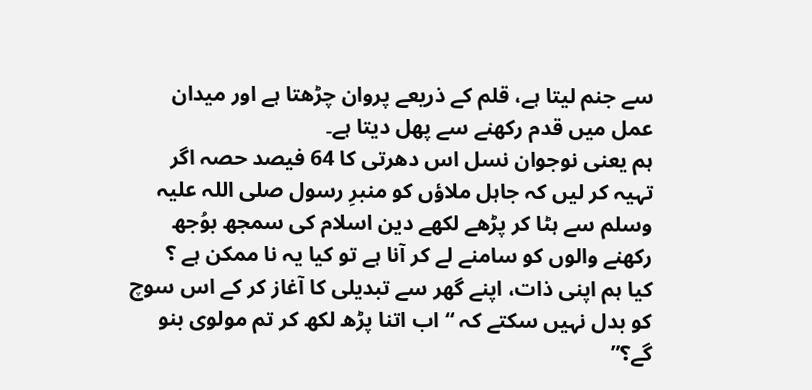سے جنم لیتا ہے، قلم کے ذریعے پروان چڑھتا ہے اور میدان عمل میں قدم رکھنے سے پھل دیتا ہے۔
ہم یعنی نوجوان نسل اس دھرتی کا 64 فیصد حصہ اگر تہیہ کر لیں کہ جاہل ملاؤں کو منبرِ رسول صلی اللہ علیہ وسلم سے ہٹا کر پڑھے لکھے دین اسلام کی سمجھ بوُجھ رکھنے والوں کو سامنے لے کر آنا ہے تو کیا یہ نا ممکن ہے ؟
کیا ہم اپنی ذات، اپنے گھر سے تبدیلی کا آغاز کر کے اس سوچ کو بدل نہیں سکتے کہ “اب اتنا پڑھ لکھ کر تم مولوی بنو گے؟”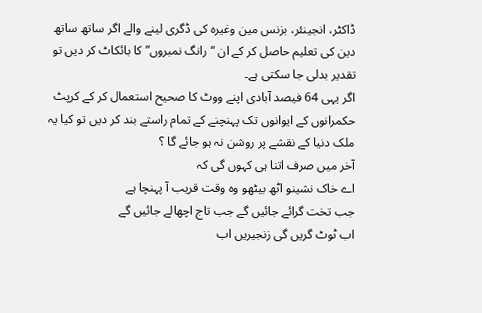ڈاکٹر، انجینئر، بزنس مین وغیرہ کی ڈگری لینے والے اگر ساتھ ساتھ دین کی تعلیم حاصل کر کے ان “رانگ نمبروں” کا بائکاٹ کر دیں تو تقدیر بدلی جا سکتی ہے۔
اگر یہی 64 فیصد آبادی اپنے ووٹ کا صحیح استعمال کر کے کرپٹ حکمرانوں کے ایوانوں تک پہنچنے کے تمام راستے بند کر دیں تو کیا یہ ملک دنیا کے نقشے پر روشن نہ ہو جائے گا ؟
آخر میں صرف اتنا ہی کہوں گی کہ
اے خاک نشینو اٹھ بیٹھو وہ وقت قریب آ پہنچا ہے
جب تخت گرائے جائیں گے جب تاج اچھالے جائیں گے
اب ٹوٹ گریں گی زنجیریں اب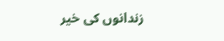زندانوں کی خیر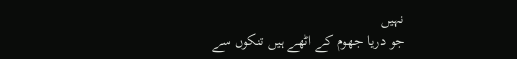نہیں
جو دریا جھوم کے اٹھے ہیں تنکوں سے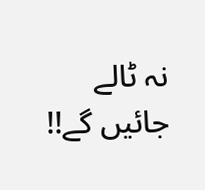نہ ٹالے جائیں گے!!